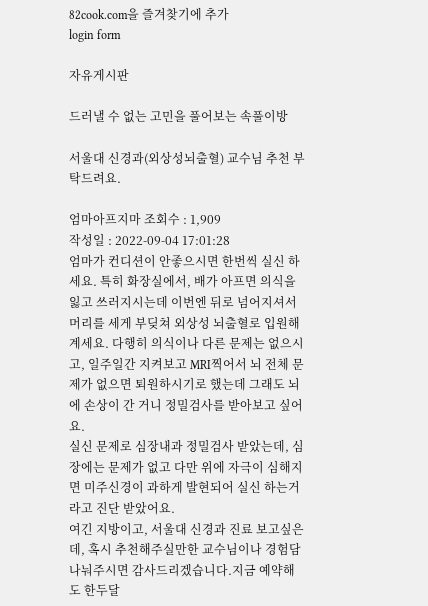82cook.com을 즐겨찾기에 추가
login form

자유게시판

드러낼 수 없는 고민을 풀어보는 속풀이방

서울대 신경과(외상성뇌출혈) 교수님 추천 부탁드려요.

엄마아프지마 조회수 : 1,909
작성일 : 2022-09-04 17:01:28
엄마가 컨디션이 안좋으시면 한번씩 실신 하세요. 특히 화장실에서, 배가 아프면 의식을 잃고 쓰러지시는데 이번엔 뒤로 넘어지셔서 머리를 세게 부딪쳐 외상성 뇌출혈로 입원해계세요. 다행히 의식이나 다른 문제는 없으시고, 일주일간 지켜보고 MRI찍어서 뇌 전체 문제가 없으면 퇴원하시기로 했는데 그래도 뇌에 손상이 간 거니 정밀검사를 받아보고 싶어요.
실신 문제로 심장내과 정밀검사 받았는데, 심장에는 문제가 없고 다만 위에 자극이 심해지면 미주신경이 과하게 발현되어 실신 하는거라고 진단 받았어요.
여긴 지방이고, 서울대 신경과 진료 보고싶은데, 혹시 추천해주실만한 교수님이나 경험담 나눠주시면 감사드리겠습니다.지금 예약해도 한두달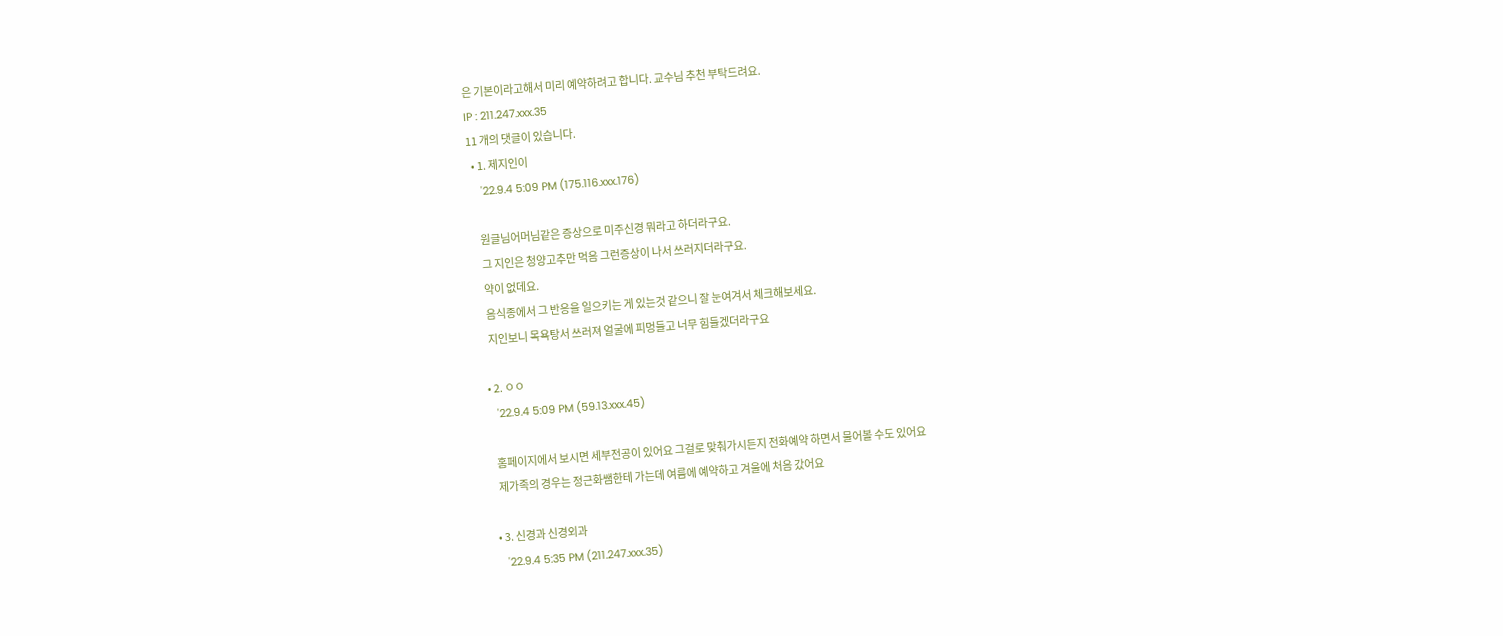은 기본이라고해서 미리 예약하려고 합니다. 교수님 추천 부탁드려요.
IP : 211.247.xxx.35
11 개의 댓글이 있습니다.
  • 1. 제지인이
    '22.9.4 5:09 PM (175.116.xxx.176)

    원글님어머님같은 증상으로 미주신경 뭐라고 하더라구요.
    그 지인은 청양고추만 먹음 그런증상이 나서 쓰러지더라구요.
    약이 없데요.
    음식종에서 그 반응을 일으키는 게 있는것 같으니 잘 눈여겨서 체크해보세요.
    지인보니 목욕탕서 쓰러져 얼굴에 피멍들고 너무 힘들겠더라구요

  • 2. ㅇㅇ
    '22.9.4 5:09 PM (59.13.xxx.45)

    홈페이지에서 보시면 세부전공이 있어요 그걸로 맞춰가시든지 전화예약 하면서 물어볼 수도 있어요
    제가족의 경우는 정근화쌤한테 가는데 여름에 예약하고 겨울에 처음 갔어요

  • 3. 신경과 신경외과
    '22.9.4 5:35 PM (211.247.xxx.35)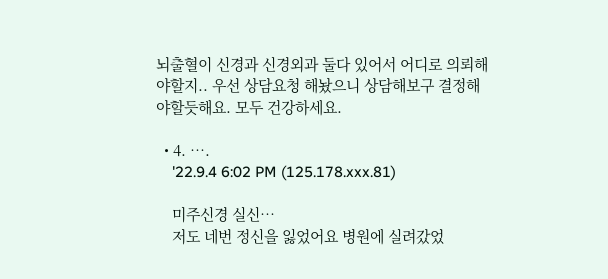뇌출혈이 신경과 신경외과 둘다 있어서 어디로 의뢰해야할지.. 우선 상담요청 해놨으니 상담해보구 결정해야할듯해요. 모두 건강하세요.

  • 4. ….
    '22.9.4 6:02 PM (125.178.xxx.81)

    미주신경 실신…
    저도 네번 정신을 잃었어요 병원에 실려갔었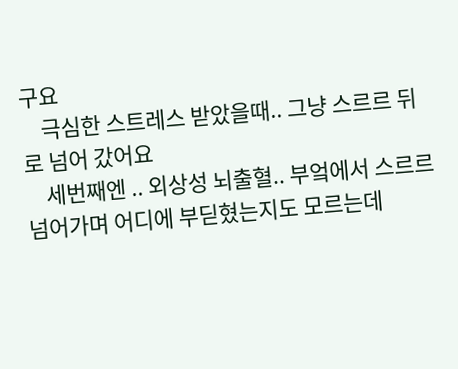구요
    극심한 스트레스 받았을때.. 그냥 스르르 뒤로 넘어 갔어요
    세번째엔 .. 외상성 뇌출혈.. 부엌에서 스르르 넘어가며 어디에 부딛혔는지도 모르는데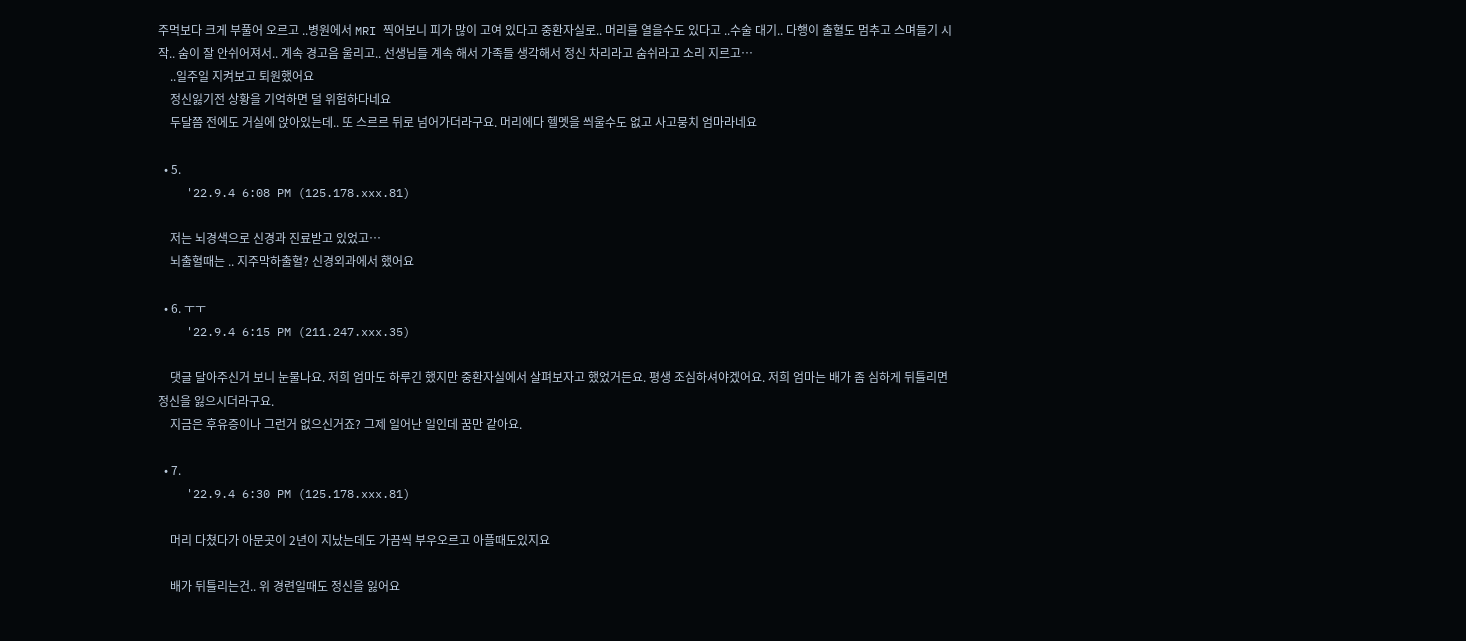주먹보다 크게 부풀어 오르고 ..병원에서 MRI 찍어보니 피가 많이 고여 있다고 중환자실로.. 머리를 열을수도 있다고 ..수술 대기.. 다행이 출혈도 멈추고 스며들기 시작.. 숨이 잘 안쉬어져서.. 계속 경고음 울리고.. 선생님들 계속 해서 가족들 생각해서 정신 차리라고 숨쉬라고 소리 지르고…
    ..일주일 지켜보고 퇴원했어요
    정신잃기전 상황을 기억하면 덜 위험하다네요
    두달쯤 전에도 거실에 앉아있는데.. 또 스르르 뒤로 넘어가더라구요. 머리에다 헬멧을 씌울수도 없고 사고뭉치 엄마라네요

  • 5.
    '22.9.4 6:08 PM (125.178.xxx.81)

    저는 뇌경색으로 신경과 진료받고 있었고…
    뇌출혈때는 .. 지주막하출혈? 신경외과에서 했어요

  • 6. ㅜㅜ
    '22.9.4 6:15 PM (211.247.xxx.35)

    댓글 달아주신거 보니 눈물나요. 저희 엄마도 하루긴 했지만 중환자실에서 살펴보자고 했었거든요. 평생 조심하셔야겠어요. 저희 엄마는 배가 좀 심하게 뒤틀리면 정신을 잃으시더라구요.
    지금은 후유증이나 그런거 없으신거죠? 그제 일어난 일인데 꿈만 같아요.

  • 7.
    '22.9.4 6:30 PM (125.178.xxx.81)

    머리 다쳤다가 아문곳이 2년이 지났는데도 가끔씩 부우오르고 아플때도있지요

    배가 뒤틀리는건.. 위 경련일때도 정신을 잃어요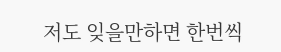저도 잊을만하면 한번씩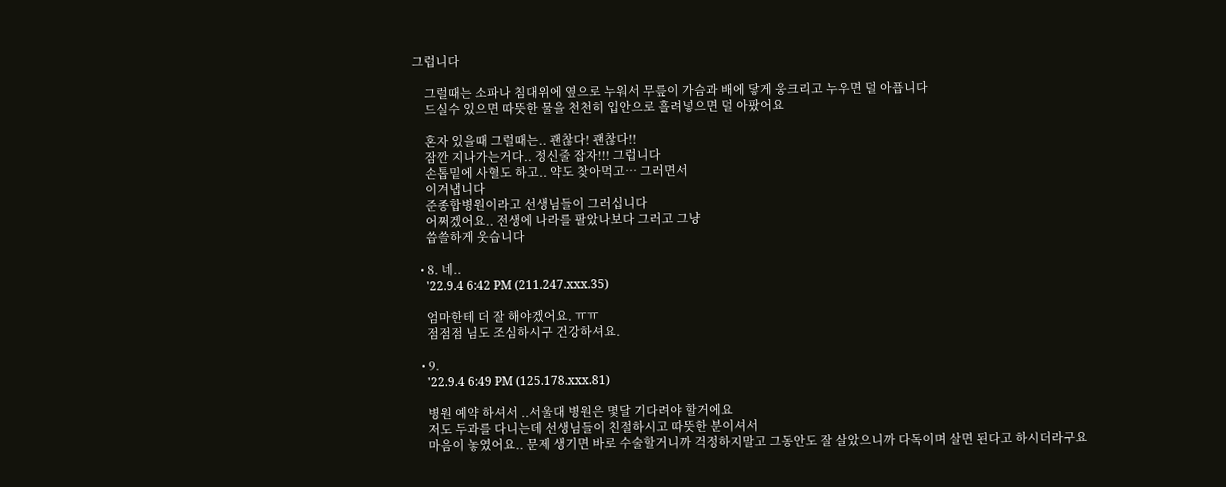그럽니다

    그럴때는 소파나 침대위에 옆으로 누워서 무릎이 가슴과 배에 닿게 웅크리고 누우면 덜 아픕니다
    드실수 있으면 따뜻한 물을 천천히 입안으로 흘려넣으면 덜 아팠어요

    혼자 있을때 그럴때는.. 괜찮다! 괜찮다!!
    잠깐 지나가는거다.. 정신줄 잡자!!! 그럽니다
    손톱밑에 사혈도 하고.. 약도 찾아먹고… 그러면서
    이겨냅니다
    준종합병원이라고 선생님들이 그러십니다
    어쩌겠어요.. 전생에 나라를 팔았나보다 그러고 그냥
    씁쓸하게 웃습니다

  • 8. 네..
    '22.9.4 6:42 PM (211.247.xxx.35)

    엄마한테 더 잘 해야겠어요. ㅠㅠ
    점점점 님도 조심하시구 건강하셔요.

  • 9.
    '22.9.4 6:49 PM (125.178.xxx.81)

    병원 예약 하셔서 ..서울대 병원은 몇달 기다려야 할거에요
    저도 두과를 다니는데 선생님들이 친절하시고 따뜻한 분이셔서
    마음이 놓였어요.. 문제 생기면 바로 수술할거니까 걱정하지말고 그동안도 잘 살았으니까 다독이며 살면 된다고 하시더라구요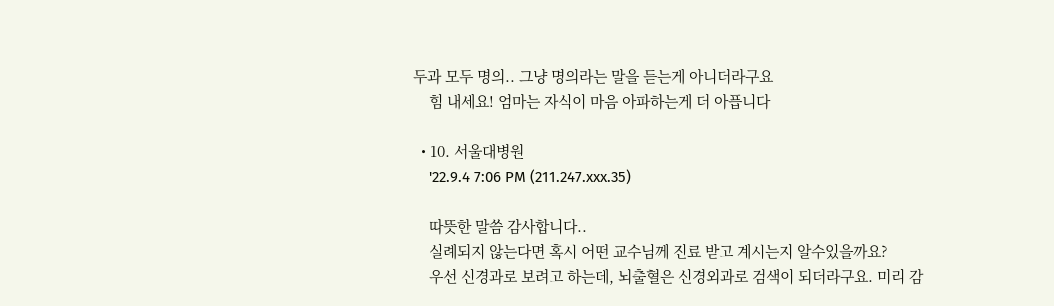두과 모두 명의.. 그냥 명의라는 말을 듣는게 아니더라구요
    힘 내세요! 엄마는 자식이 마음 아파하는게 더 아픕니다

  • 10. 서울대병원
    '22.9.4 7:06 PM (211.247.xxx.35)

    따뜻한 말씀 감사합니다..
    실례되지 않는다면 혹시 어떤 교수님께 진료 받고 계시는지 알수있을까요?
    우선 신경과로 보려고 하는데, 뇌출혈은 신경외과로 검색이 되더라구요. 미리 감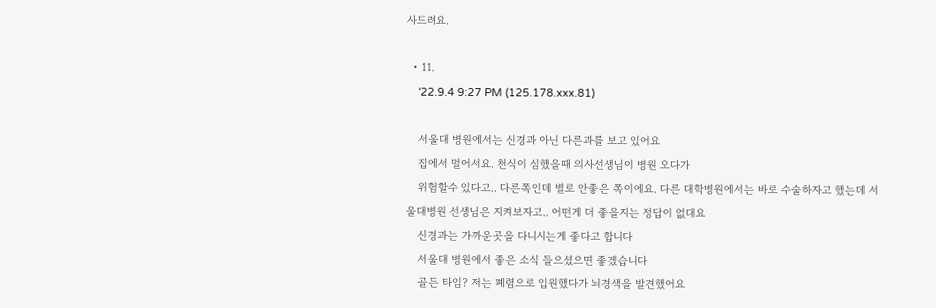사드려요.

  • 11.
    '22.9.4 9:27 PM (125.178.xxx.81)

    서울대 병원에서는 신경과 아닌 다른과를 보고 있어요
    집에서 멀어서요. 천식이 심했을때 의사선생님이 병원 오다가
    위험할수 있다고.. 다른쪽인데 별로 안좋은 쪽이에요. 다른 대학병원에서는 바로 수술하자고 했는데 서울대병원 선생님은 지켜보자고.. 어떤게 더 좋을지는 정답이 없대요
    신경과는 가까운곳을 다니시는게 좋다고 합니다
    서울대 병원에서 좋은 소식 들으셨으면 좋겠습니다
    골든 타임? 저는 폐렴으로 입원했다가 뇌경색을 발견했어요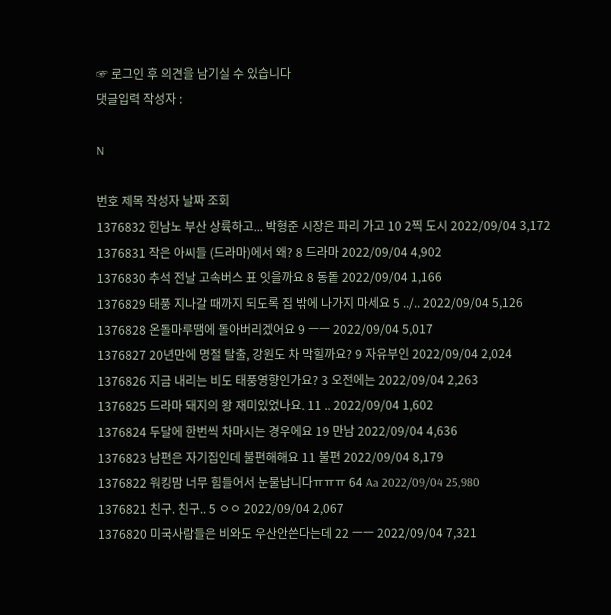☞ 로그인 후 의견을 남기실 수 있습니다
댓글입력 작성자 :

N

번호 제목 작성자 날짜 조회
1376832 힌남노 부산 상륙하고... 박형준 시장은 파리 가고 10 2찍 도시 2022/09/04 3,172
1376831 작은 아씨들 (드라마)에서 왜? 8 드라마 2022/09/04 4,902
1376830 추석 전날 고속버스 표 잇을까요 8 동돝 2022/09/04 1,166
1376829 태풍 지나갈 때까지 되도록 집 밖에 나가지 마세요 5 ../.. 2022/09/04 5,126
1376828 온돌마루땜에 돌아버리겠어요 9 ㅡㅡ 2022/09/04 5,017
1376827 20년만에 명절 탈출, 강원도 차 막힐까요? 9 자유부인 2022/09/04 2,024
1376826 지금 내리는 비도 태풍영향인가요? 3 오전에는 2022/09/04 2,263
1376825 드라마 돼지의 왕 재미있었나요. 11 .. 2022/09/04 1,602
1376824 두달에 한번씩 차마시는 경우에요 19 만남 2022/09/04 4,636
1376823 남편은 자기집인데 불편해해요 11 불편 2022/09/04 8,179
1376822 워킹맘 너무 힘들어서 눈물납니다ㅠㅠㅠ 64 Aa 2022/09/04 25,980
1376821 친구. 친구.. 5 ㅇㅇ 2022/09/04 2,067
1376820 미국사람들은 비와도 우산안쓴다는데 22 ㅡㅡ 2022/09/04 7,321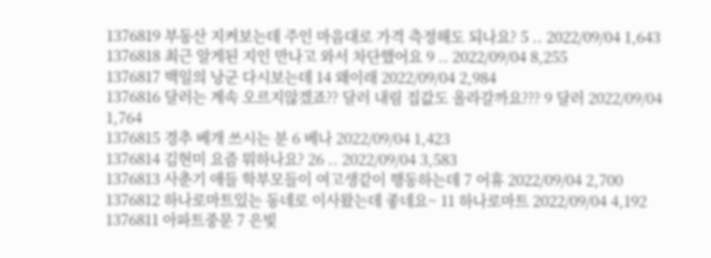1376819 부동산 지켜보는데 주인 마음대로 가격 측정해도 되나요? 5 .. 2022/09/04 1,643
1376818 최근 알게된 지인 만나고 와서 차단했어요 9 .. 2022/09/04 8,255
1376817 백일의 낭군 다시보는데 14 왜이래 2022/09/04 2,984
1376816 달러는 계속 오르지않겠죠?? 달러 내림 집값도 올라갈까요??? 9 달러 2022/09/04 1,764
1376815 경추 베개 쓰시는 분 6 베나 2022/09/04 1,423
1376814 김현미 요즘 뭐하나요? 26 .. 2022/09/04 3,583
1376813 사춘기 애들 학부모들이 여고생같이 행동하는데 7 어휴 2022/09/04 2,700
1376812 하나로마트있는 동네로 이사왔는데 좋네요~ 11 하나로마트 2022/09/04 4,192
1376811 아파트중문 7 은빛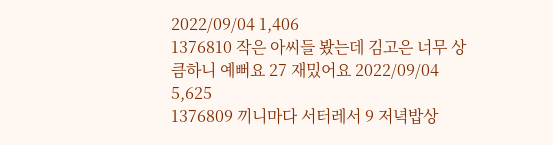2022/09/04 1,406
1376810 작은 아씨들 봤는데 김고은 너무 상큼하니 예뻐요 27 재밌어요 2022/09/04 5,625
1376809 끼니마다 서터레서 9 저녁밥상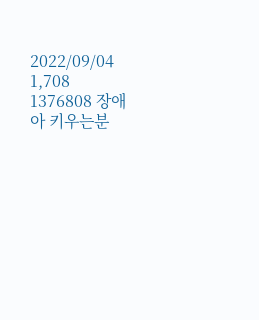2022/09/04 1,708
1376808 장애아 키우는분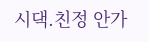시댁.친정 안가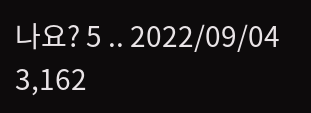나요? 5 .. 2022/09/04 3,162